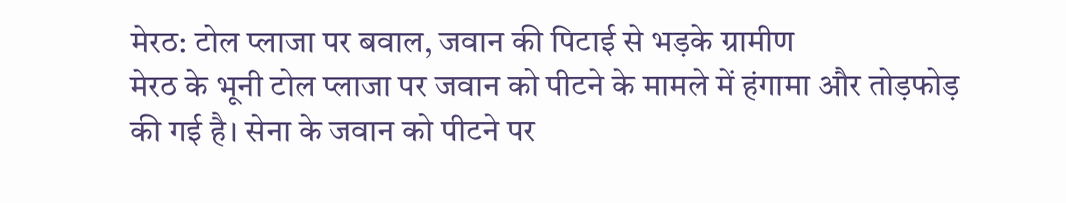मेरठ: टोल प्लाजा पर बवाल, जवान की पिटाई से भड़के ग्रामीण
मेरठ के भूनी टोल प्लाजा पर जवान को पीटने के मामले में हंगामा और तोड़फोड़ की गई है। सेना के जवान को पीटने पर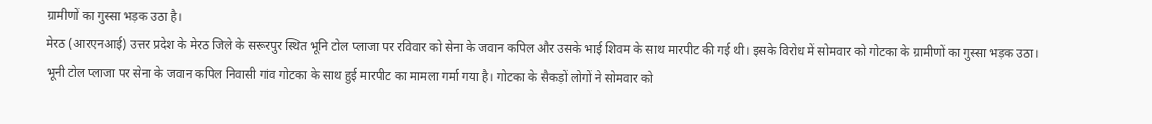ग्रामीणों का गुस्सा भड़क उठा है।
मेरठ (आरएनआई) उत्तर प्रदेश के मेरठ जिले के सरूरपुर स्थित भूनि टोल प्लाजा पर रविवार को सेना के जवान कपिल और उसके भाई शिवम के साथ मारपीट की गई थी। इसके विरोध में सोमवार को गोटका के ग्रामीणों का गुस्सा भड़क उठा।
भूनी टोल प्लाजा पर सेना के जवान कपिल निवासी गांव गोटका के साथ हुई मारपीट का मामला गर्मा गया है। गोटका के सैकड़ों लोगों ने सोमवार को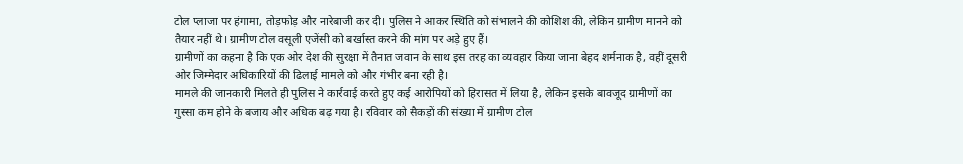टोल प्लाजा पर हंगामा, तोड़फोड़ और नारेबाजी कर दी। पुलिस ने आकर स्थिति को संभालने की कोशिश की, लेकिन ग्रामीण मानने को तैयार नहीं थे। ग्रामीण टोल वसूली एजेंसी को बर्खास्त करने की मांग पर अड़े हुए हैं।
ग्रामीणों का कहना है कि एक ओर देश की सुरक्षा में तैनात जवान के साथ इस तरह का व्यवहार किया जाना बेहद शर्मनाक है, वहीं दूसरी ओर जिम्मेदार अधिकारियों की ढिलाई मामले को और गंभीर बना रही है।
मामले की जानकारी मिलते ही पुलिस ने कार्रवाई करते हुए कई आरोपियों को हिरासत में लिया है, लेकिन इसके बावजूद ग्रामीणों का गुस्सा कम होने के बजाय और अधिक बढ़ गया है। रविवार को सैकड़ों की संख्या में ग्रामीण टोल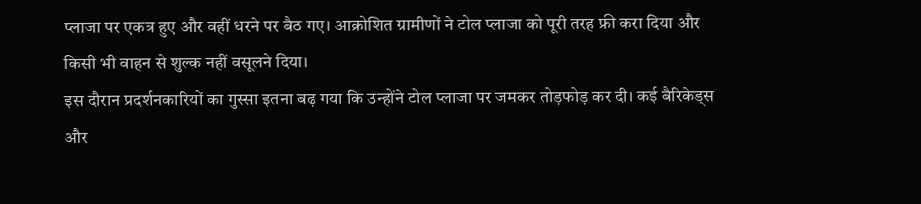प्लाजा पर एकत्र हुए और वहीं धरने पर बैठ गए। आक्रोशित ग्रामीणों ने टोल प्लाजा को पूरी तरह फ्री करा दिया और किसी भी वाहन से शुल्क नहीं वसूलने दिया।
इस दौरान प्रदर्शनकारियों का गुस्सा इतना बढ़ गया कि उन्होंने टोल प्लाजा पर जमकर तोड़फोड़ कर दी। कई बैरिकेड्स और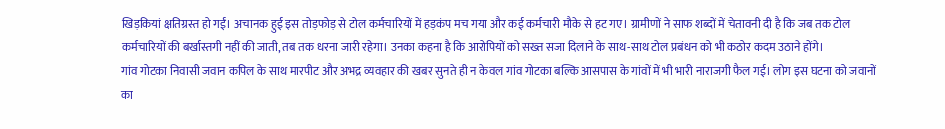खिड़कियां क्षतिग्रस्त हो गईं। अचानक हुई इस तोड़फोड़ से टोल कर्मचारियों में हड़कंप मच गया और कई कर्मचारी मौके से हट गए। ग्रामीणों ने साफ शब्दों में चेतावनी दी है कि जब तक टोल कर्मचारियों की बर्खास्तगी नहीं की जाती, तब तक धरना जारी रहेगा। उनका कहना है कि आरोपियों को सख्त सजा दिलाने के साथ-साथ टोल प्रबंधन को भी कठोर कदम उठाने होंगे।
गांव गोटका निवासी जवान कपिल के साथ मारपीट और अभद्र व्यवहार की खबर सुनते ही न केवल गांव गोटका बल्कि आसपास के गांवों में भी भारी नाराजगी फैल गई। लोग इस घटना को जवानों का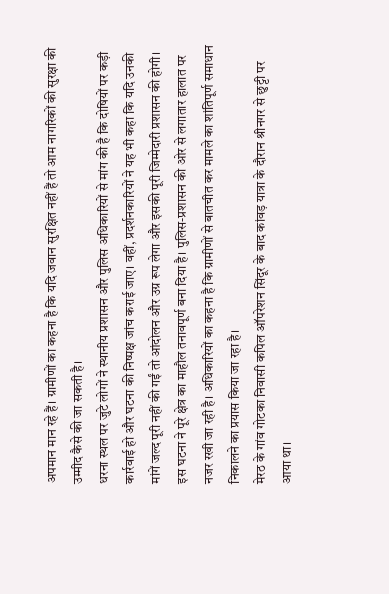अपमान मान रहे हैं। ग्रामीणों का कहना है कि यदि जवान सुरक्षित नहीं हैं तो आम नागरिकों की सुरक्षा की उम्मीद कैसे की जा सकती है।
धरना स्थल पर जुटे लोगों ने स्थानीय प्रशासन और पुलिस अधिकारियों से मांग की है कि दोषियों पर कड़ी कार्रवाई हो और घटना की निष्पक्ष जांच कराई जाए। वहीं, प्रदर्शनकारियों ने यह भी कहा कि यदि उनकी मांगें जल्द पूरी नहीं की गईं तो आंदोलन और उग्र रूप लेगा और इसकी पूरी जिम्मेदारी प्रशासन की होगी।
इस घटना ने पूरे क्षेत्र का माहौल तनावपूर्ण बना दिया है। पुलिस-प्रशासन की ओर से लगातार हालात पर नजर रखी जा रही है। अधिकारियों का कहना है कि ग्रामीणों से बातचीत कर मामले का शांतिपूर्ण समाधान निकालने का प्रयास किया जा रहा है।
मेरठ के गांव गोटका निवासी कपिल ऑपरेशन सिंदूर के बाद कांवड़ यात्रा के दौरान श्रीनगर से छुट्टी पर आया था।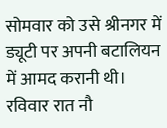सोमवार को उसे श्रीनगर में ड्यूटी पर अपनी बटालियन में आमद करानी थी। रविवार रात नौ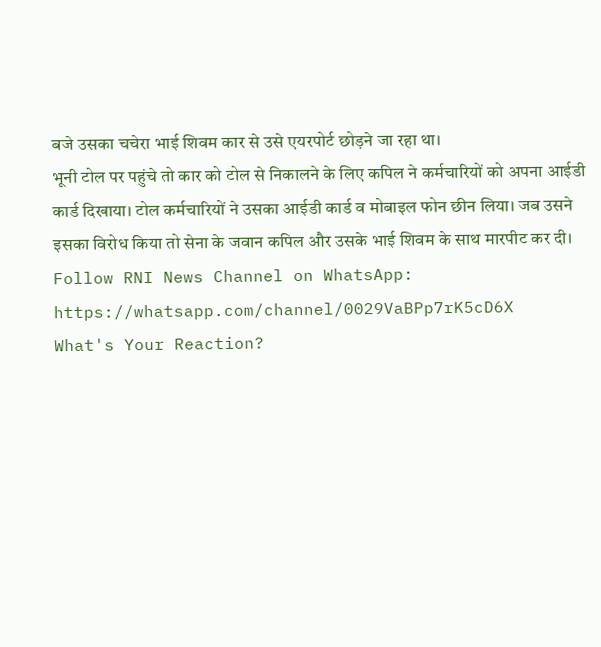बजे उसका चचेरा भाई शिवम कार से उसे एयरपोर्ट छोड़ने जा रहा था।
भूनी टोल पर पहुंचे तो कार को टोल से निकालने के लिए कपिल ने कर्मचारियों को अपना आईडी कार्ड दिखाया। टोल कर्मचारियों ने उसका आईडी कार्ड व मोबाइल फोन छीन लिया। जब उसने इसका विरोध किया तो सेना के जवान कपिल और उसके भाई शिवम के साथ मारपीट कर दी।
Follow RNI News Channel on WhatsApp: https://whatsapp.com/channel/0029VaBPp7rK5cD6X
What's Your Reaction?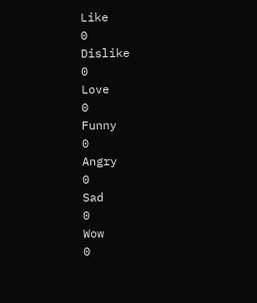Like
0
Dislike
0
Love
0
Funny
0
Angry
0
Sad
0
Wow
0